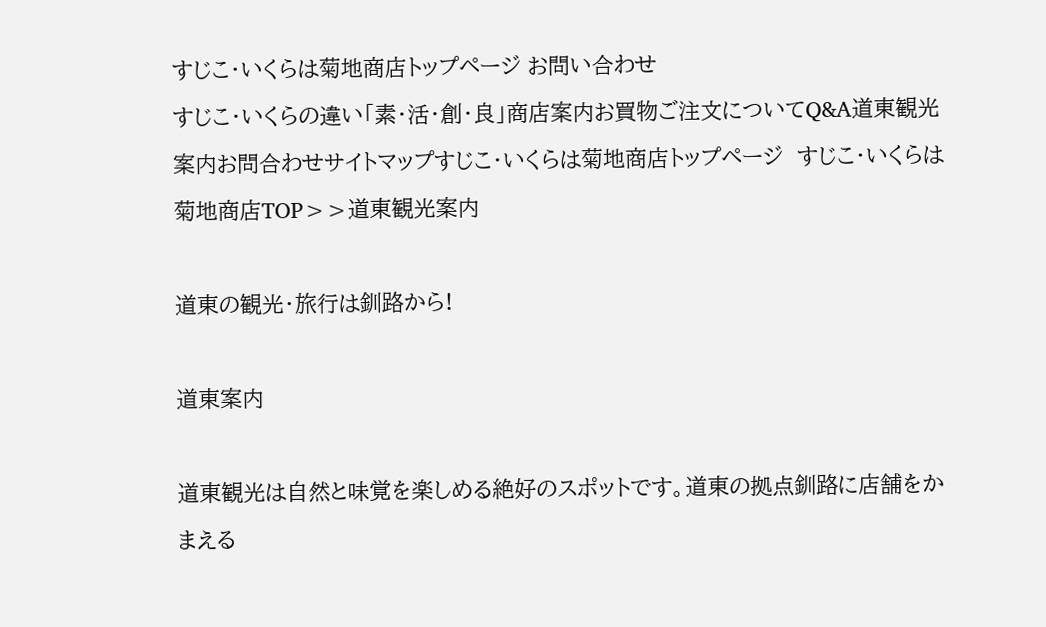すじこ・いくらは菊地商店トップページ お問い合わせ
すじこ・いくらの違い「素・活・創・良」商店案内お買物ご注文についてQ&A道東観光案内お問合わせサイトマップすじこ・いくらは菊地商店トップページ  すじこ・いくらは菊地商店TOP>>道東観光案内

道東の観光・旅行は釧路から!

道東案内

道東観光は自然と味覚を楽しめる絶好のスポットです。道東の拠点釧路に店舗をかまえる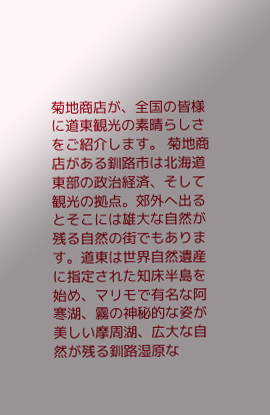菊地商店が、全国の皆様に道東観光の素晴らしさをご紹介します。 菊地商店がある釧路市は北海道東部の政治経済、そして観光の拠点。郊外へ出るとそこには雄大な自然が残る自然の街でもあります。道東は世界自然遺産に指定された知床半島を始め、マリモで有名な阿寒湖、霧の神秘的な姿が美しい摩周湖、広大な自然が残る釧路湿原な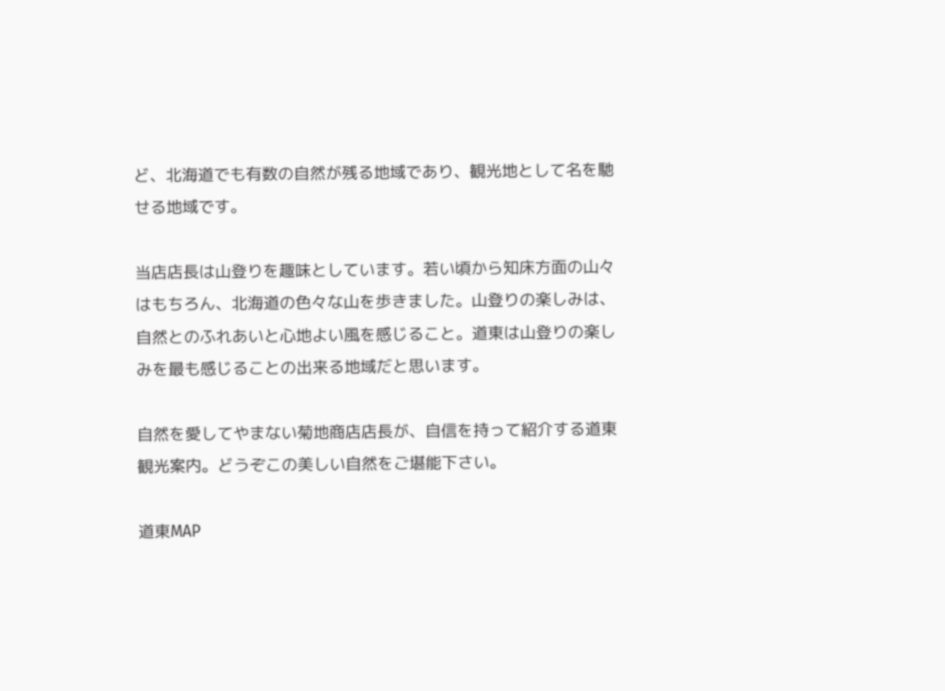ど、北海道でも有数の自然が残る地域であり、観光地として名を馳せる地域です。

当店店長は山登りを趣味としています。若い頃から知床方面の山々はもちろん、北海道の色々な山を歩きました。山登りの楽しみは、自然とのふれあいと心地よい風を感じること。道東は山登りの楽しみを最も感じることの出来る地域だと思います。

自然を愛してやまない菊地商店店長が、自信を持って紹介する道東観光案内。どうぞこの美しい自然をご堪能下さい。

道東MAP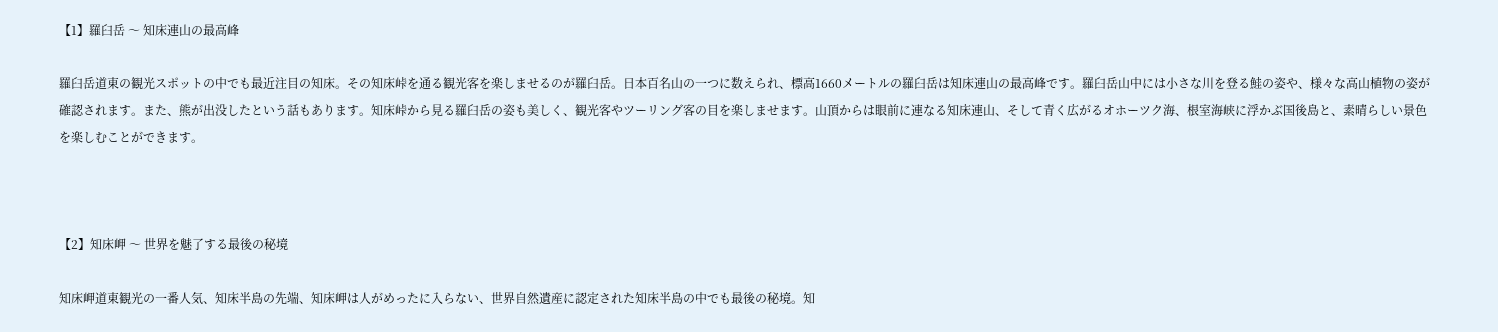【1】羅臼岳 〜 知床連山の最高峰

羅臼岳道東の観光スポットの中でも最近注目の知床。その知床峠を通る観光客を楽しませるのが羅臼岳。日本百名山の一つに数えられ、標高1660メートルの羅臼岳は知床連山の最高峰です。羅臼岳山中には小さな川を登る鮭の姿や、様々な高山植物の姿が確認されます。また、熊が出没したという話もあります。知床峠から見る羅臼岳の姿も美しく、観光客やツーリング客の目を楽しませます。山頂からは眼前に連なる知床連山、そして青く広がるオホーツク海、根室海峡に浮かぶ国後島と、素晴らしい景色を楽しむことができます。



【2】知床岬 〜 世界を魅了する最後の秘境

知床岬道東観光の一番人気、知床半島の先端、知床岬は人がめったに入らない、世界自然遺産に認定された知床半島の中でも最後の秘境。知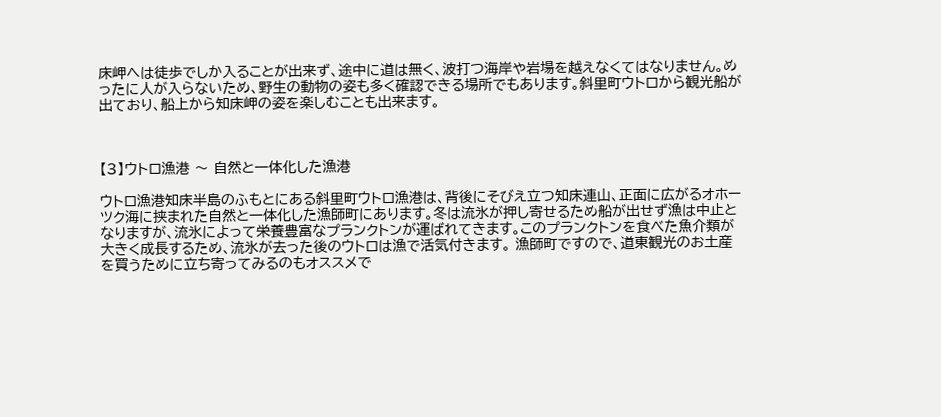床岬へは徒歩でしか入ることが出来ず、途中に道は無く、波打つ海岸や岩場を越えなくてはなりません。めったに人が入らないため、野生の動物の姿も多く確認できる場所でもあります。斜里町ウトロから観光船が出ており、船上から知床岬の姿を楽しむことも出来ます。



【3】ウトロ漁港 〜 自然と一体化した漁港

ウトロ漁港知床半島のふもとにある斜里町ウトロ漁港は、背後にそびえ立つ知床連山、正面に広がるオホーツク海に挟まれた自然と一体化した漁師町にあります。冬は流氷が押し寄せるため船が出せず漁は中止となりますが、流氷によって栄養豊富なプランクトンが運ばれてきます。このプランクトンを食べた魚介類が大きく成長するため、流氷が去った後のウトロは漁で活気付きます。 漁師町ですので、道東観光のお土産を買うために立ち寄ってみるのもオススメで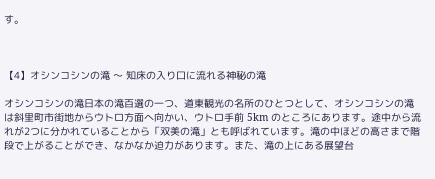す。



【4】オシンコシンの滝 〜 知床の入り口に流れる神秘の滝

オシンコシンの滝日本の滝百選の一つ、道東観光の名所のひとつとして、オシンコシンの滝は斜里町市街地からウトロ方面へ向かい、ウトロ手前 5km のところにあります。途中から流れが2つに分かれていることから「双美の滝」とも呼ばれています。滝の中ほどの高さまで階段で上がることができ、なかなか迫力があります。また、滝の上にある展望台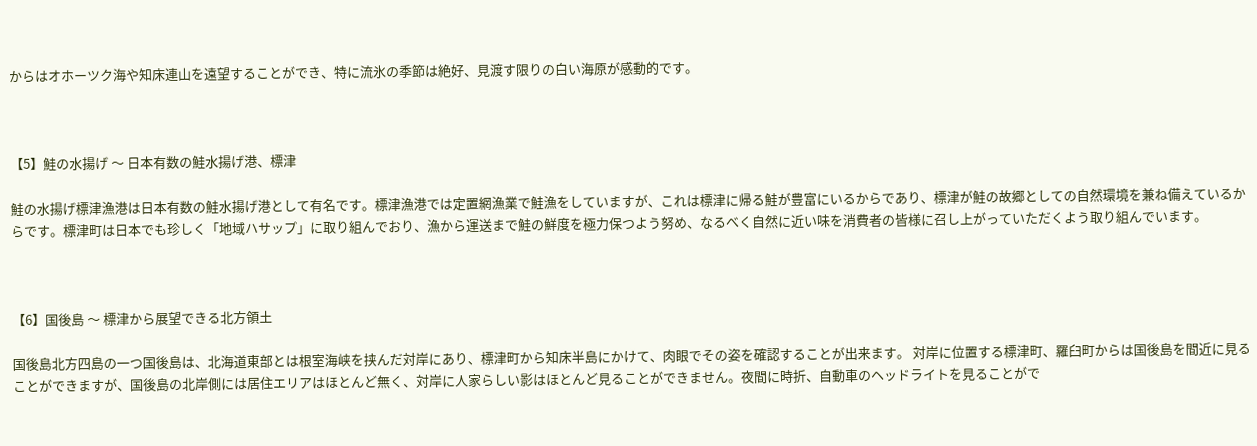からはオホーツク海や知床連山を遠望することができ、特に流氷の季節は絶好、見渡す限りの白い海原が感動的です。



【5】鮭の水揚げ 〜 日本有数の鮭水揚げ港、標津

鮭の水揚げ標津漁港は日本有数の鮭水揚げ港として有名です。標津漁港では定置網漁業で鮭漁をしていますが、これは標津に帰る鮭が豊富にいるからであり、標津が鮭の故郷としての自然環境を兼ね備えているからです。標津町は日本でも珍しく「地域ハサップ」に取り組んでおり、漁から運送まで鮭の鮮度を極力保つよう努め、なるべく自然に近い味を消費者の皆様に召し上がっていただくよう取り組んでいます。



【6】国後島 〜 標津から展望できる北方領土

国後島北方四島の一つ国後島は、北海道東部とは根室海峡を挟んだ対岸にあり、標津町から知床半島にかけて、肉眼でその姿を確認することが出来ます。 対岸に位置する標津町、羅臼町からは国後島を間近に見ることができますが、国後島の北岸側には居住エリアはほとんど無く、対岸に人家らしい影はほとんど見ることができません。夜間に時折、自動車のヘッドライトを見ることがで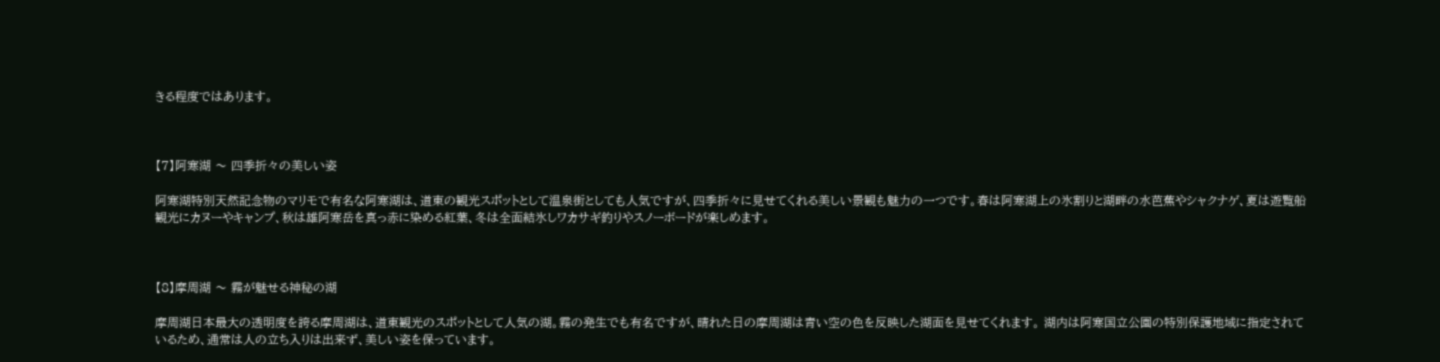きる程度ではあります。



【7】阿寒湖 〜 四季折々の美しい姿

阿寒湖特別天然記念物のマリモで有名な阿寒湖は、道東の観光スポットとして温泉街としても人気ですが、四季折々に見せてくれる美しい景観も魅力の一つです。春は阿寒湖上の氷割りと湖畔の水芭蕉やシャクナゲ、夏は遊覧船観光にカヌーやキャンプ、秋は雄阿寒岳を真っ赤に染める紅葉、冬は全面結氷しワカサギ釣りやスノーボードが楽しめます。



【8】摩周湖 〜 霧が魅せる神秘の湖

摩周湖日本最大の透明度を誇る摩周湖は、道東観光のスポットとして人気の湖。霧の発生でも有名ですが、晴れた日の摩周湖は青い空の色を反映した湖面を見せてくれます。 湖内は阿寒国立公園の特別保護地域に指定されているため、通常は人の立ち入りは出来ず、美しい姿を保っています。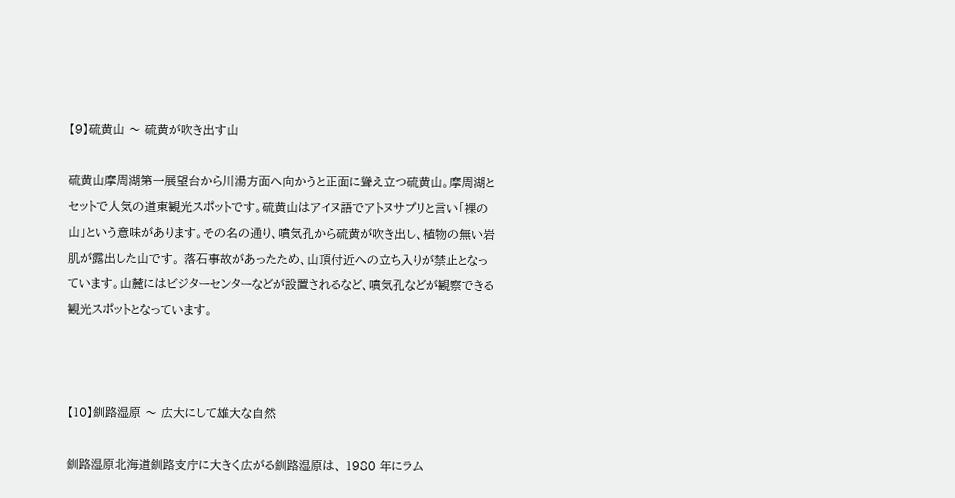【9】硫黄山 〜 硫黄が吹き出す山

硫黄山摩周湖第一展望台から川湯方面へ向かうと正面に聳え立つ硫黄山。摩周湖とセットで人気の道東観光スポットです。硫黄山はアイヌ語でアトヌサプリと言い「裸の山」という意味があります。その名の通り、噴気孔から硫黄が吹き出し、植物の無い岩肌が露出した山です。 落石事故があったため、山頂付近への立ち入りが禁止となっています。山麓にはビジターセンターなどが設置されるなど、噴気孔などが観察できる観光スポットとなっています。



【10】釧路湿原 〜 広大にして雄大な自然

釧路湿原北海道釧路支庁に大きく広がる釧路湿原は、 1980 年にラム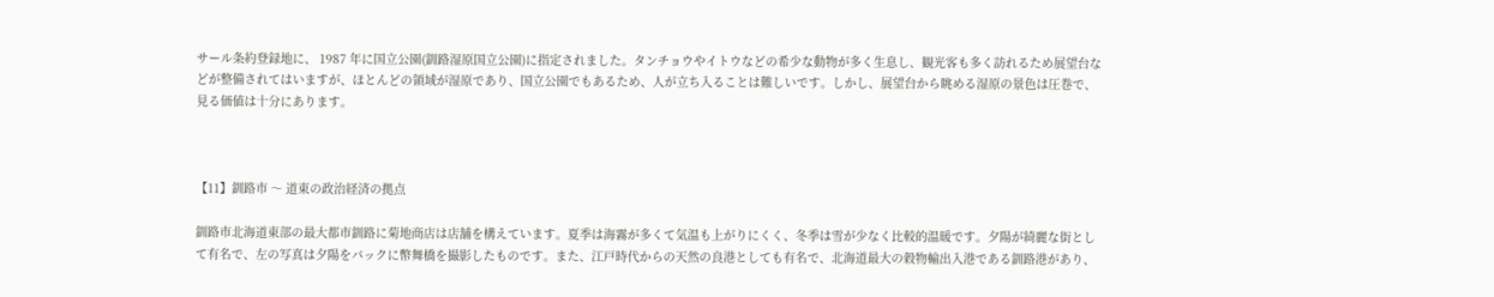サール条約登録地に、 1987 年に国立公園(釧路湿原国立公園)に指定されました。タンチョウやイトウなどの希少な動物が多く生息し、観光客も多く訪れるため展望台などが整備されてはいますが、ほとんどの領域が湿原であり、国立公園でもあるため、人が立ち入ることは難しいです。しかし、展望台から眺める湿原の景色は圧巻で、見る価値は十分にあります。



【11】釧路市 〜 道東の政治経済の拠点

釧路市北海道東部の最大都市釧路に菊地商店は店舗を構えています。夏季は海霧が多くて気温も上がりにくく、冬季は雪が少なく比較的温暖です。夕陽が綺麗な街として有名で、左の写真は夕陽をバックに幣舞橋を撮影したものです。また、江戸時代からの天然の良港としても有名で、北海道最大の穀物輸出入港である釧路港があり、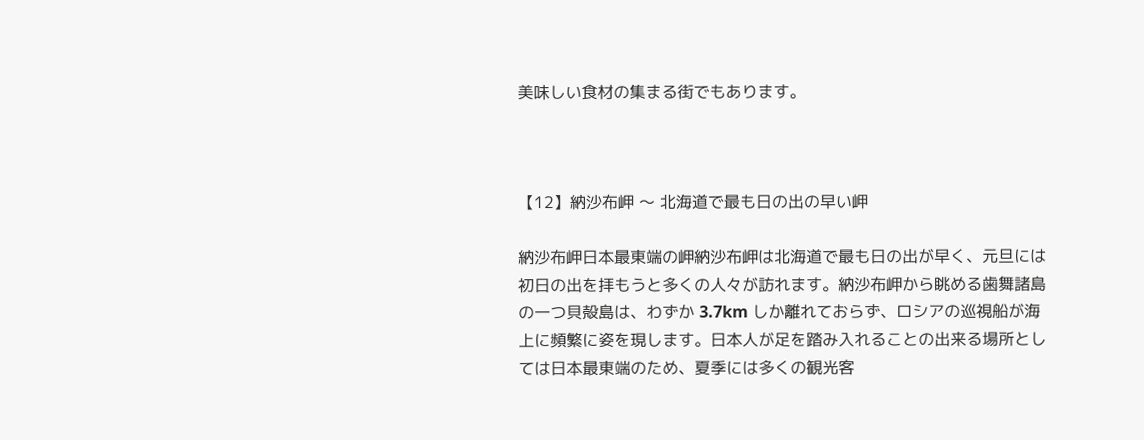美味しい食材の集まる街でもあります。



【12】納沙布岬 〜 北海道で最も日の出の早い岬

納沙布岬日本最東端の岬納沙布岬は北海道で最も日の出が早く、元旦には初日の出を拝もうと多くの人々が訪れます。納沙布岬から眺める歯舞諸島の一つ貝殻島は、わずか 3.7km しか離れておらず、ロシアの巡視船が海上に頻繁に姿を現します。日本人が足を踏み入れることの出来る場所としては日本最東端のため、夏季には多くの観光客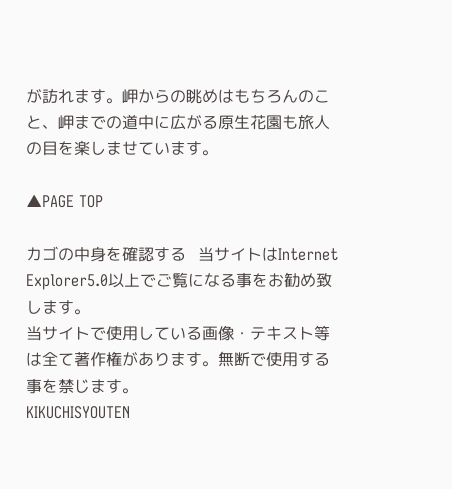が訪れます。岬からの眺めはもちろんのこと、岬までの道中に広がる原生花園も旅人の目を楽しませています。

▲PAGE TOP

カゴの中身を確認する   当サイトはInternet Explorer5.0以上でご覧になる事をお勧め致します。
当サイトで使用している画像・テキスト等は全て著作権があります。無断で使用する事を禁じます。
KIKUCHISYOUTEN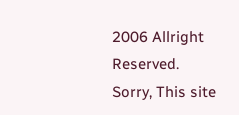2006 Allright Reserved. Sorry, This site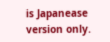is Japanease version only.